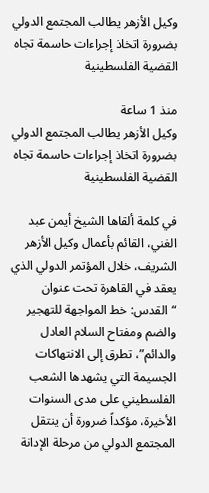وكيل الأزهر يطالب المجتمع الدولي بضرورة اتخاذ إجراءات حاسمة تجاه القضية الفلسطينية

منذ 1 ساعة
وكيل الأزهر يطالب المجتمع الدولي بضرورة اتخاذ إجراءات حاسمة تجاه القضية الفلسطينية

في كلمة ألقاها الشيخ أيمن عبد الغني، القائم بأعمال وكيل الأزهر الشريف، خلال المؤتمر الدولي الذي يعقد في القاهرة تحت عنوان “القدس: خط المواجهة للتهجير والضم ومفتاح السلام العادل والدائم”، تطرق إلى الانتهاكات الجسيمة التي يشهدها الشعب الفلسطيني على مدى السنوات الأخيرة، مؤكداً ضرورة أن ينتقل المجتمع الدولي من مرحلة الإدانة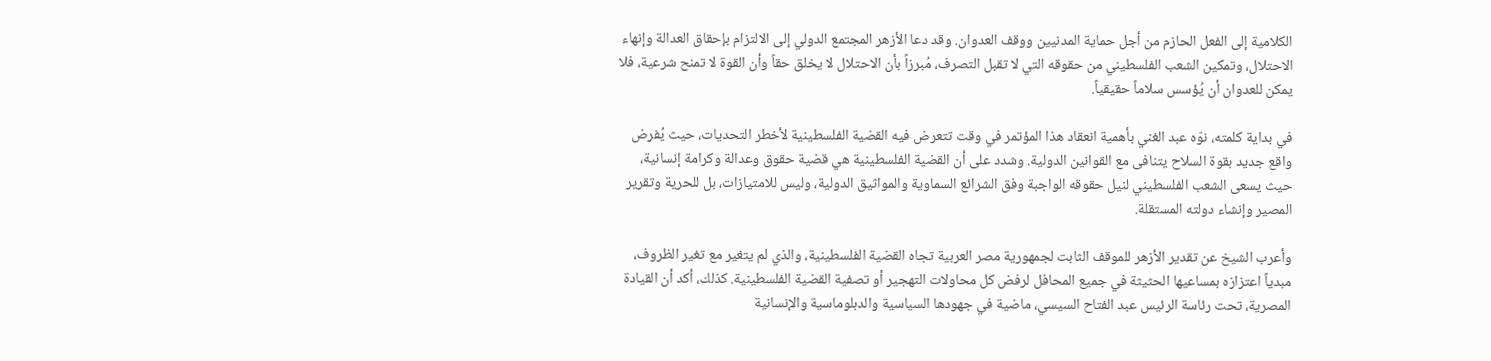الكلامية إلى الفعل الحازم من أجل حماية المدنيين ووقف العدوان. وقد دعا الأزهر المجتمع الدولي إلى الالتزام بإحقاق العدالة وإنهاء الاحتلال، وتمكين الشعب الفلسطيني من حقوقه التي لا تقبل التصرف، مُبرزاً بأن الاحتلال لا يخلق حقاً وأن القوة لا تمنح شرعية، فلا يمكن للعدوان أن يُؤسس سلاماً حقيقياً.

في بداية كلمته، نوّه عبد الغني بأهمية انعقاد هذا المؤتمر في وقت تتعرض فيه القضية الفلسطينية لأخطر التحديات، حيث يُفرض واقع جديد بقوة السلاح يتنافى مع القوانين الدولية. وشدد على أن القضية الفلسطينية هي قضية حقوق وعدالة وكرامة إنسانية، حيث يسعى الشعب الفلسطيني لنيل حقوقه الواجبة وفق الشرائع السماوية والمواثيق الدولية، وليس للامتيازات، بل للحرية وتقرير المصير وإنشاء دولته المستقلة.

وأعرب الشيخ عن تقدير الأزهر للموقف الثابت لجمهورية مصر العربية تجاه القضية الفلسطينية، والذي لم يتغير مع تغير الظروف، مبدياً اعتزازه بمساعيها الحثيثة في جميع المحافل لرفض كل محاولات التهجير أو تصفية القضية الفلسطينية. كذلك، أكد أن القيادة المصرية، تحت رئاسة الرئيس عبد الفتاح السيسي، ماضية في جهودها السياسية والدبلوماسية والإنسانية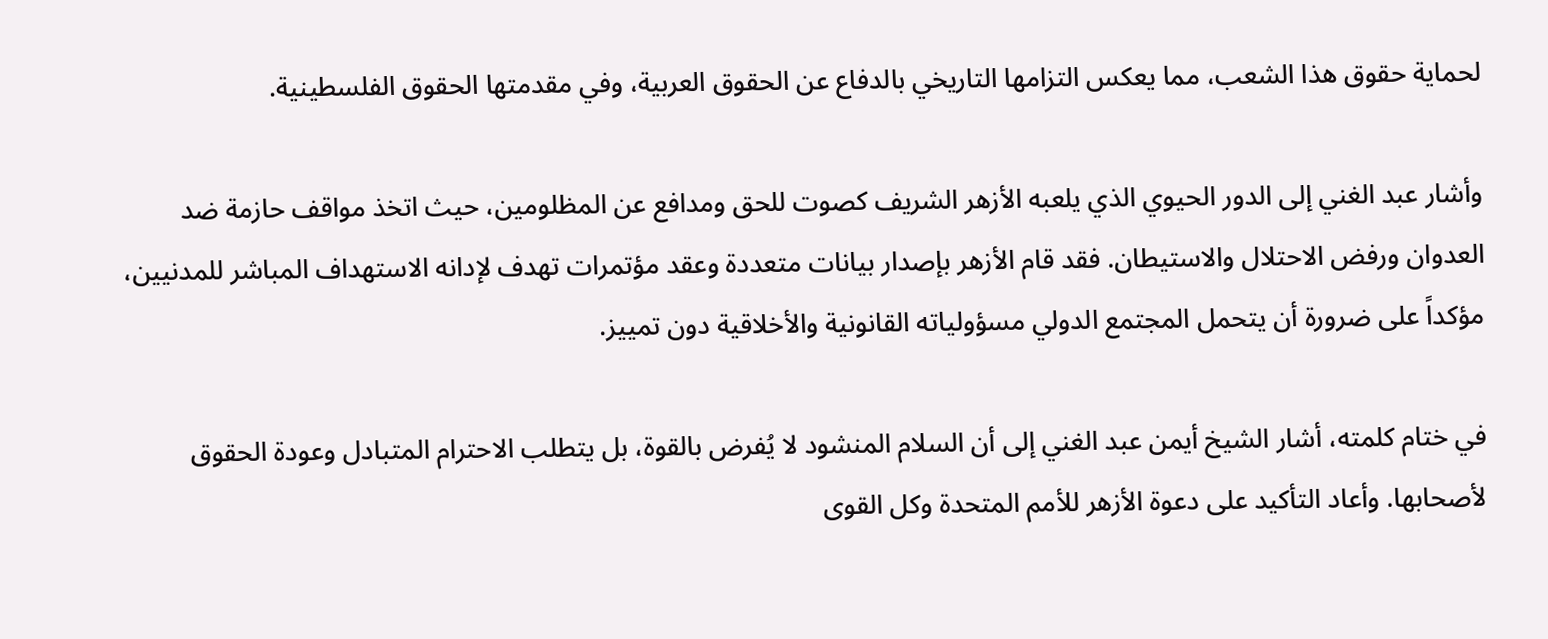لحماية حقوق هذا الشعب، مما يعكس التزامها التاريخي بالدفاع عن الحقوق العربية، وفي مقدمتها الحقوق الفلسطينية.

وأشار عبد الغني إلى الدور الحيوي الذي يلعبه الأزهر الشريف كصوت للحق ومدافع عن المظلومين، حيث اتخذ مواقف حازمة ضد العدوان ورفض الاحتلال والاستيطان. فقد قام الأزهر بإصدار بيانات متعددة وعقد مؤتمرات تهدف لإدانه الاستهداف المباشر للمدنيين، مؤكداً على ضرورة أن يتحمل المجتمع الدولي مسؤولياته القانونية والأخلاقية دون تمييز.

في ختام كلمته، أشار الشيخ أيمن عبد الغني إلى أن السلام المنشود لا يُفرض بالقوة، بل يتطلب الاحترام المتبادل وعودة الحقوق لأصحابها. وأعاد التأكيد على دعوة الأزهر للأمم المتحدة وكل القوى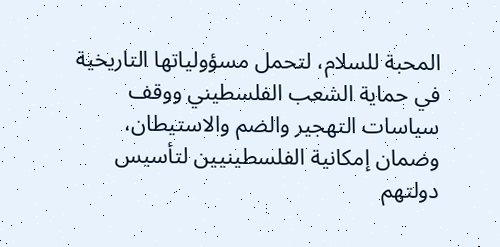المحبة للسلام، لتحمل مسؤولياتها التاريخية في حماية الشعب الفلسطيني ووقف سياسات التهجير والضم والاستيطان، وضمان إمكانية الفلسطينيين لتأسيس دولتهم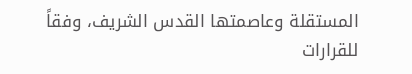المستقلة وعاصمتها القدس الشريف، وفقاً للقرارات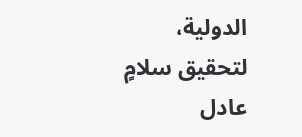الدولية، لتحقيق سلامٍ عادل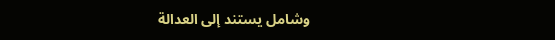وشامل يستند إلى العدالة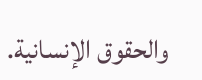والحقوق الإنسانية.